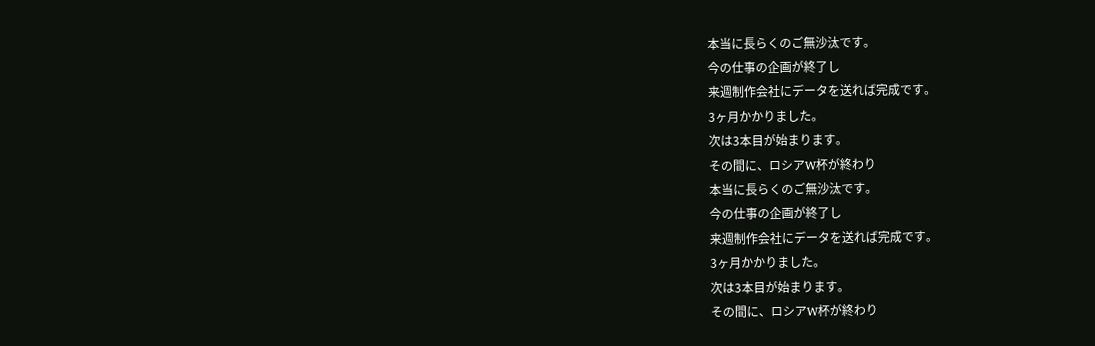本当に長らくのご無沙汰です。
今の仕事の企画が終了し
来週制作会社にデータを送れば完成です。
3ヶ月かかりました。
次は3本目が始まります。
その間に、ロシアW杯が終わり
本当に長らくのご無沙汰です。
今の仕事の企画が終了し
来週制作会社にデータを送れば完成です。
3ヶ月かかりました。
次は3本目が始まります。
その間に、ロシアW杯が終わり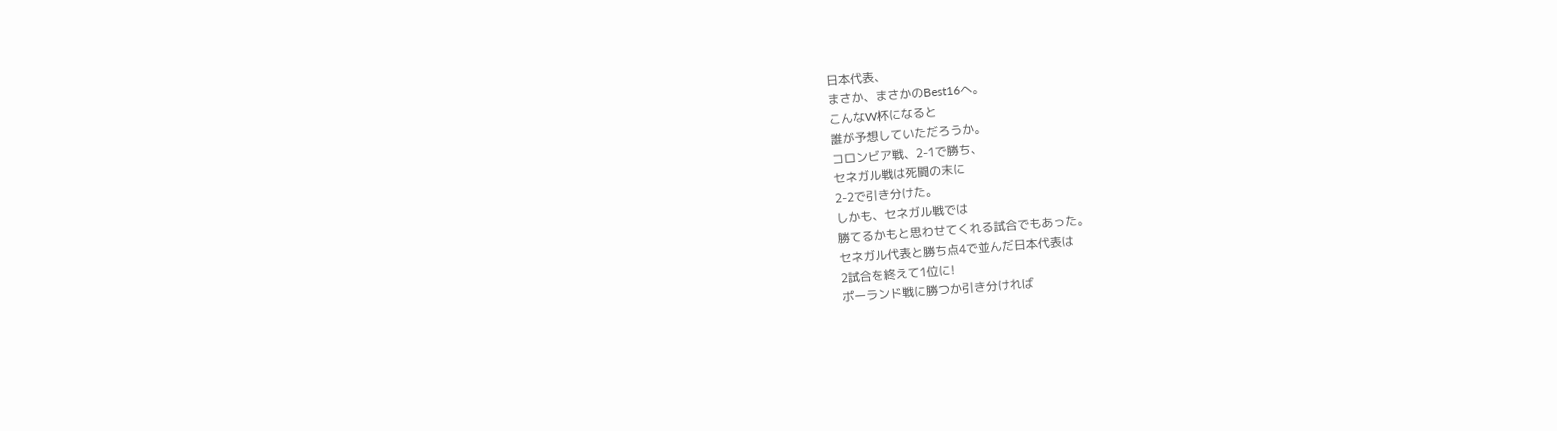日本代表、
まさか、まさかのBest16へ。
こんなW杯になると
誰が予想していただろうか。
コロンビア戦、2-1で勝ち、
セネガル戦は死闘の末に
2-2で引き分けた。
しかも、セネガル戦では
勝てるかもと思わせてくれる試合でもあった。
セネガル代表と勝ち点4で並んだ日本代表は
2試合を終えて1位に!
ポーランド戦に勝つか引き分ければ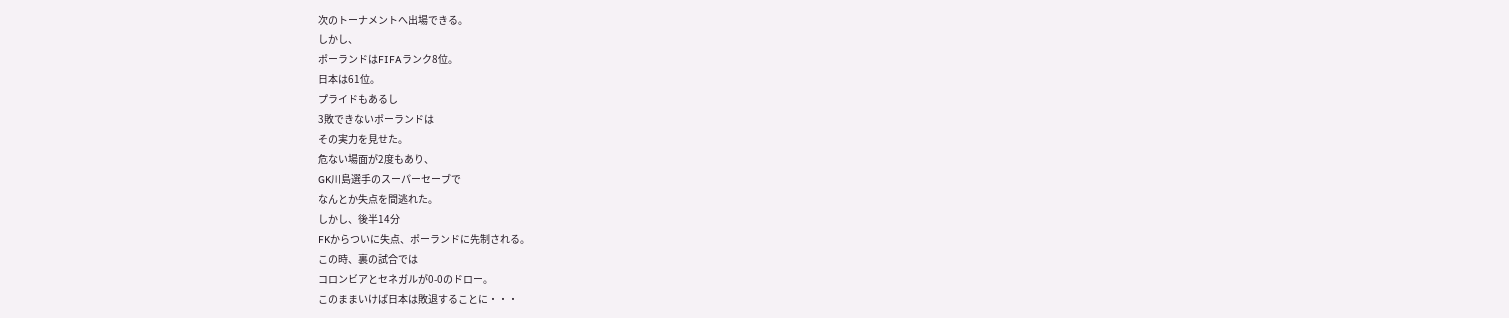次のトーナメントへ出場できる。
しかし、
ポーランドはFIFAランク8位。
日本は61位。
プライドもあるし
3敗できないポーランドは
その実力を見せた。
危ない場面が2度もあり、
GK川島選手のスーパーセーブで
なんとか失点を間逃れた。
しかし、後半14分
FKからついに失点、ポーランドに先制される。
この時、裏の試合では
コロンビアとセネガルが0-0のドロー。
このままいけば日本は敗退することに・・・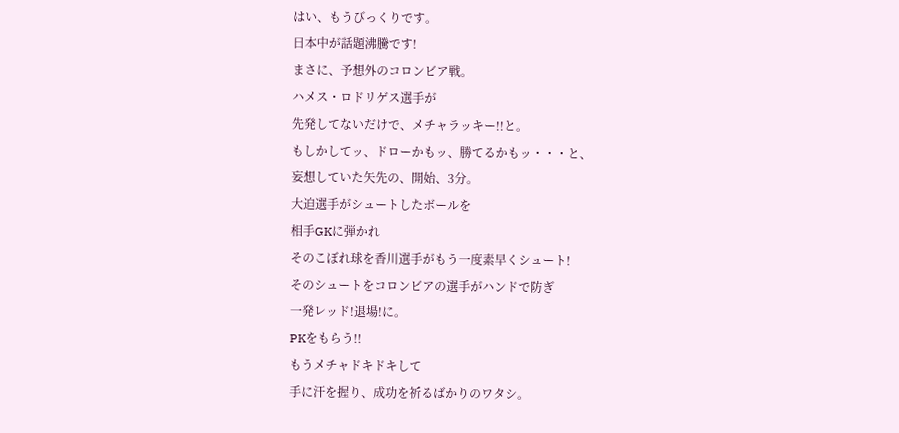はい、もうびっくりです。
日本中が話題沸騰です!
まさに、予想外のコロンビア戦。
ハメス・ロドリゲス選手が
先発してないだけで、メチャラッキー!!と。
もしかしてッ、ドローかもッ、勝てるかもッ・・・と、
妄想していた矢先の、開始、3分。
大迫選手がシュートしたボールを
相手GKに弾かれ
そのこぼれ球を香川選手がもう一度素早くシュート!
そのシュートをコロンビアの選手がハンドで防ぎ
一発レッド!退場!に。
PKをもらう!!
もうメチャドキドキして
手に汗を握り、成功を祈るばかりのワタシ。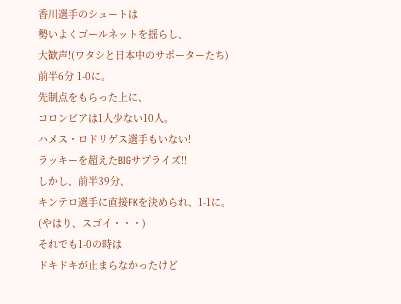香川選手のシュートは
勢いよくゴールネットを揺らし、
大歓声!(ワタシと日本中のサポーターたち)
前半6分 1-0に。
先制点をもらった上に、
コロンビアは1人少ない10人。
ハメス・ロドリゲス選手もいない!
ラッキーを超えたBIGサプライズ!!
しかし、前半39分、
キンテロ選手に直接FKを決められ、1-1に。
(やはり、スゴイ・・・)
それでも1-0の時は
ドキドキが止まらなかったけど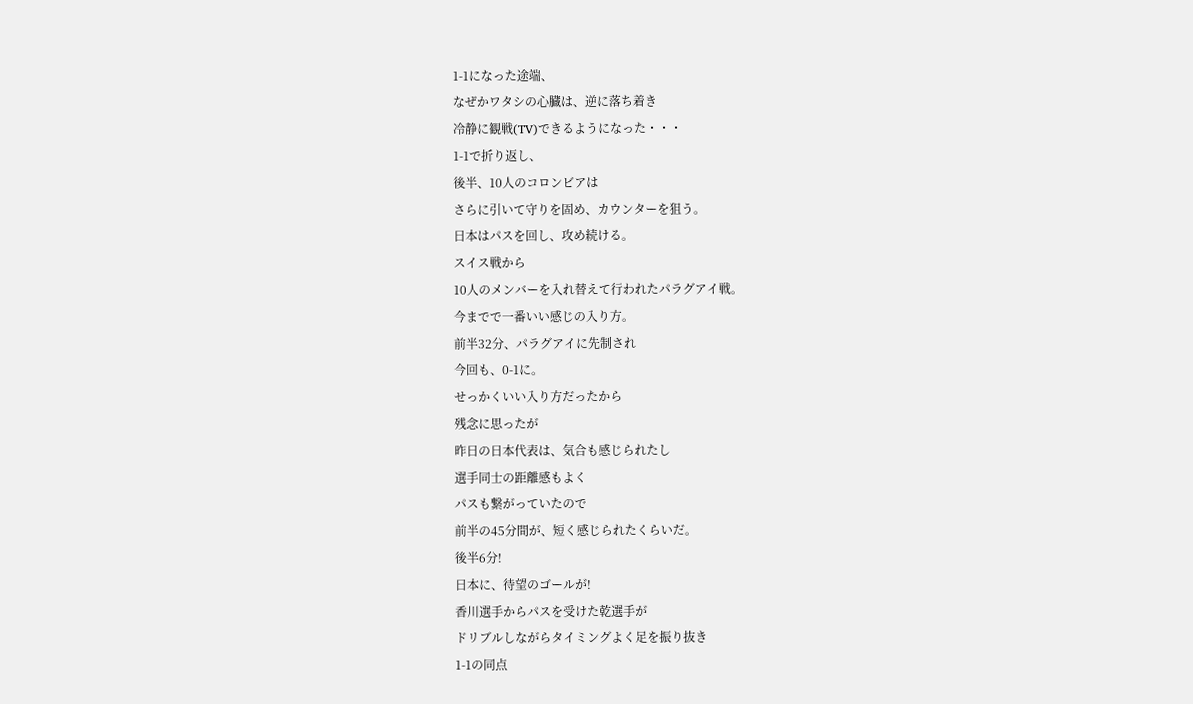1-1になった途端、
なぜかワタシの心臓は、逆に落ち着き
冷静に観戦(TV)できるようになった・・・
1-1で折り返し、
後半、10人のコロンビアは
さらに引いて守りを固め、カウンターを狙う。
日本はパスを回し、攻め続ける。
スイス戦から
10人のメンバーを入れ替えて行われたパラグアイ戦。
今までで一番いい感じの入り方。
前半32分、パラグアイに先制され
今回も、0-1に。
せっかくいい入り方だったから
残念に思ったが
昨日の日本代表は、気合も感じられたし
選手同士の距離感もよく
パスも繋がっていたので
前半の45分間が、短く感じられたくらいだ。
後半6分!
日本に、待望のゴールが!
香川選手からパスを受けた乾選手が
ドリブルしながらタイミングよく足を振り抜き
1-1の同点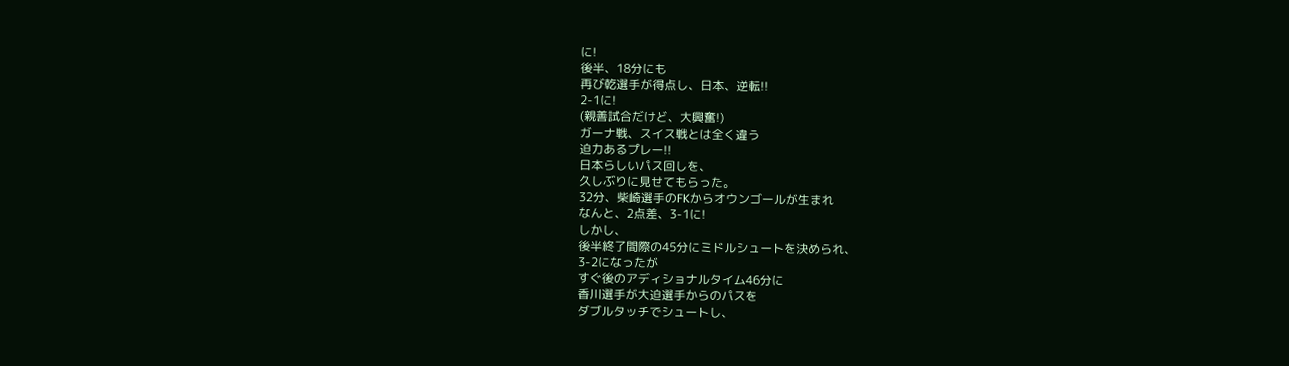に!
後半、18分にも
再び乾選手が得点し、日本、逆転!!
2-1に!
(親善試合だけど、大興奮!)
ガーナ戦、スイス戦とは全く違う
迫力あるプレー!!
日本らしいパス回しを、
久しぶりに見せてもらった。
32分、柴崎選手のFKからオウンゴールが生まれ
なんと、2点差、3-1に!
しかし、
後半終了間際の45分にミドルシュートを決められ、
3-2になったが
すぐ後のアディショナルタイム46分に
香川選手が大迫選手からのパスを
ダブルタッチでシュートし、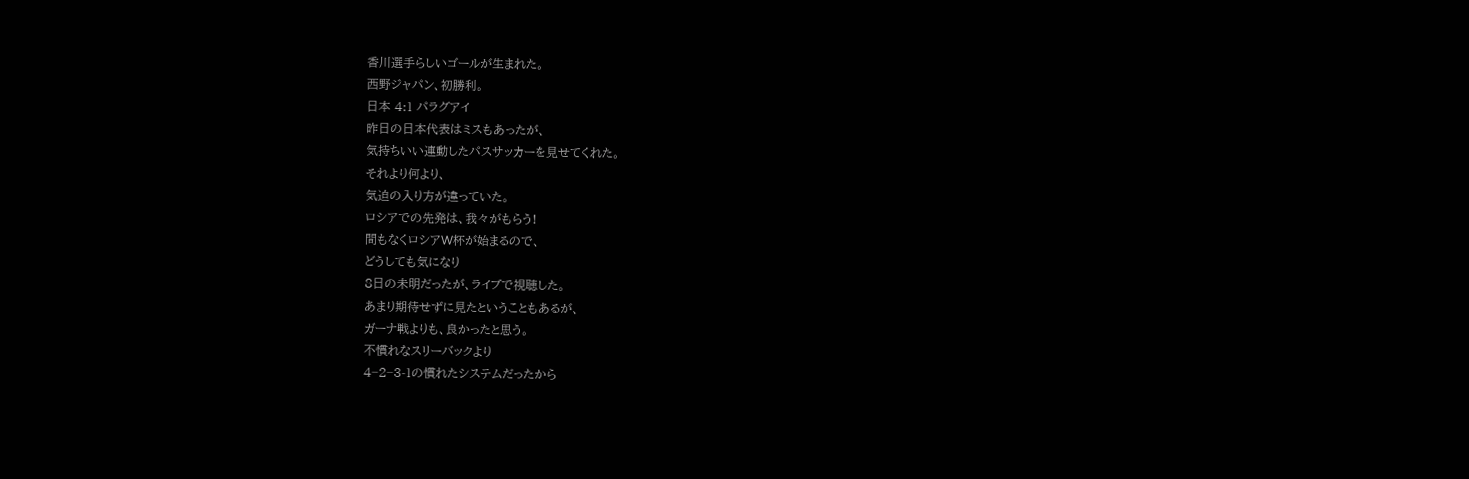香川選手らしいゴールが生まれた。
西野ジャパン、初勝利。
日本 4:1 パラグアイ
昨日の日本代表はミスもあったが、
気持ちいい連動したパスサッカーを見せてくれた。
それより何より、
気迫の入り方が違っていた。
ロシアでの先発は、我々がもらう!
間もなくロシアW杯が始まるので、
どうしても気になり
8日の未明だったが、ライブで視聴した。
あまり期待せずに見たということもあるが、
ガーナ戦よりも、良かったと思う。
不慣れなスリーバックより
4−2−3-1の慣れたシステムだったから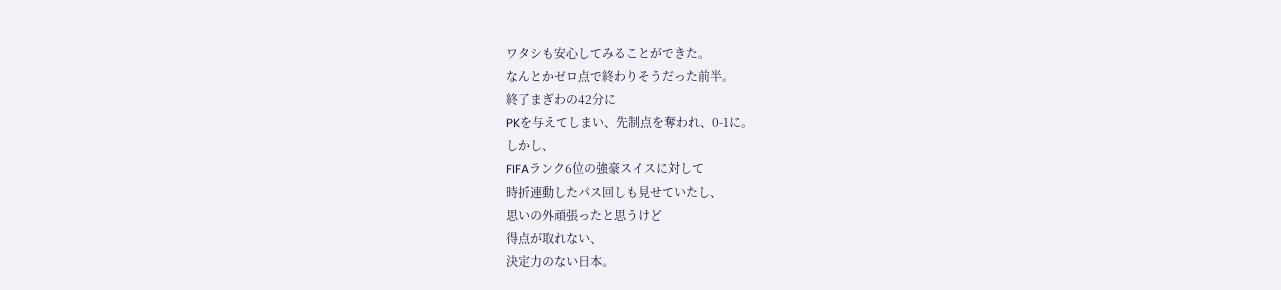ワタシも安心してみることができた。
なんとかゼロ点で終わりそうだった前半。
終了まぎわの42分に
PKを与えてしまい、先制点を奪われ、0-1に。
しかし、
FIFAランク6位の強豪スイスに対して
時折連動したパス回しも見せていたし、
思いの外頑張ったと思うけど
得点が取れない、
決定力のない日本。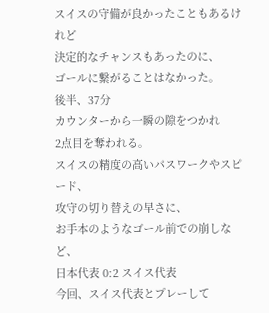スイスの守備が良かったこともあるけれど
決定的なチャンスもあったのに、
ゴールに繋がることはなかった。
後半、37分
カウンターから一瞬の隙をつかれ
2点目を奪われる。
スイスの精度の高いパスワークやスピード、
攻守の切り替えの早さに、
お手本のようなゴール前での崩しなど、
日本代表 0:2 スイス代表
今回、スイス代表とプレーして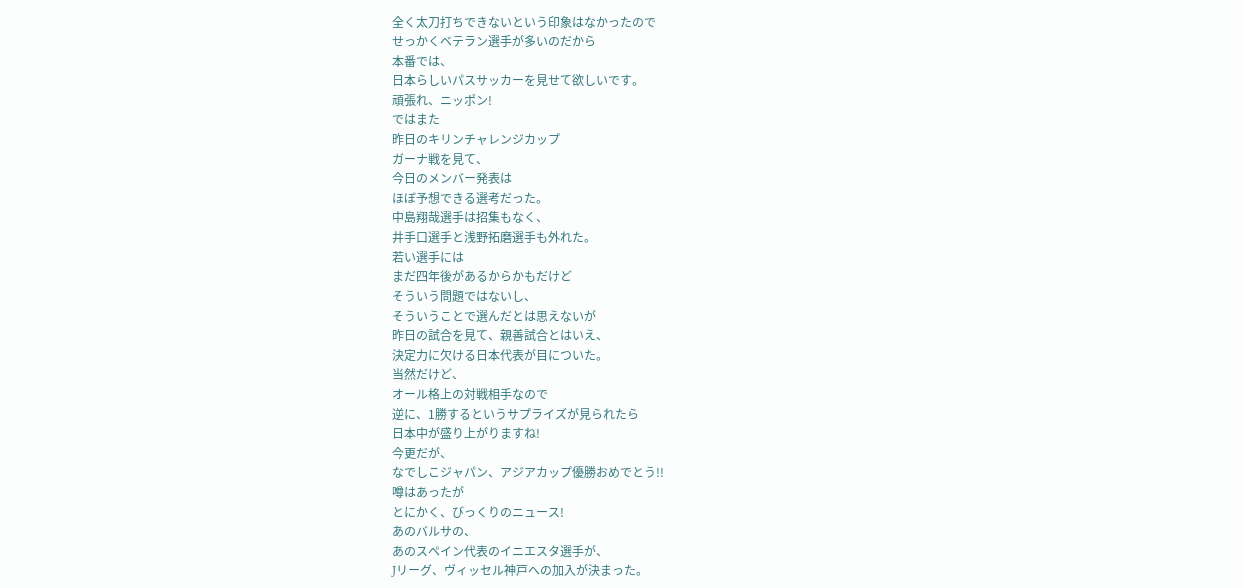全く太刀打ちできないという印象はなかったので
せっかくベテラン選手が多いのだから
本番では、
日本らしいパスサッカーを見せて欲しいです。
頑張れ、ニッポン!
ではまた
昨日のキリンチャレンジカップ
ガーナ戦を見て、
今日のメンバー発表は
ほぼ予想できる選考だった。
中島翔哉選手は招集もなく、
井手口選手と浅野拓磨選手も外れた。
若い選手には
まだ四年後があるからかもだけど
そういう問題ではないし、
そういうことで選んだとは思えないが
昨日の試合を見て、親善試合とはいえ、
決定力に欠ける日本代表が目についた。
当然だけど、
オール格上の対戦相手なので
逆に、1勝するというサプライズが見られたら
日本中が盛り上がりますね!
今更だが、
なでしこジャパン、アジアカップ優勝おめでとう!!
噂はあったが
とにかく、びっくりのニュース!
あのバルサの、
あのスペイン代表のイニエスタ選手が、
Jリーグ、ヴィッセル神戸への加入が決まった。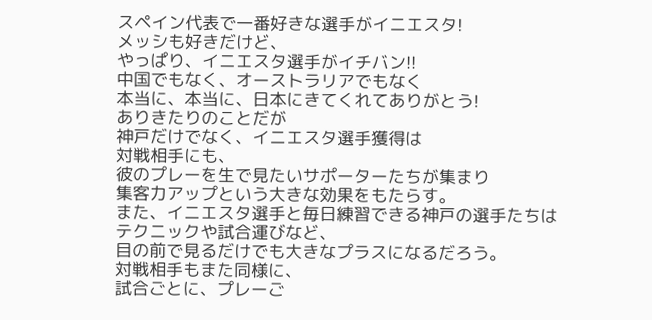スペイン代表で一番好きな選手がイニエスタ!
メッシも好きだけど、
やっぱり、イニエスタ選手がイチバン!!
中国でもなく、オーストラリアでもなく
本当に、本当に、日本にきてくれてありがとう!
ありきたりのことだが
神戸だけでなく、イニエスタ選手獲得は
対戦相手にも、
彼のプレーを生で見たいサポーターたちが集まり
集客力アップという大きな効果をもたらす。
また、イニエスタ選手と毎日練習できる神戸の選手たちは
テクニックや試合運びなど、
目の前で見るだけでも大きなプラスになるだろう。
対戦相手もまた同様に、
試合ごとに、プレーご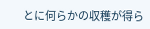とに何らかの収穫が得ら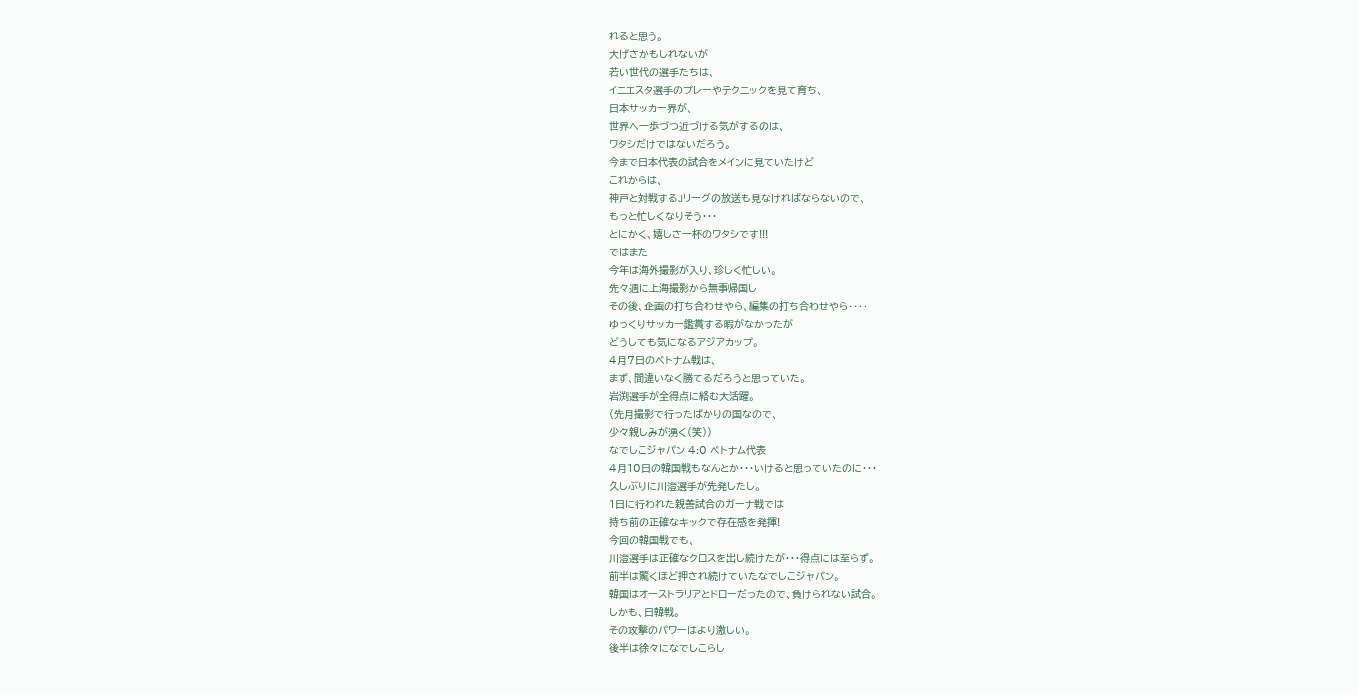れると思う。
大げさかもしれないが
若い世代の選手たちは、
イニエスタ選手のプレーやテクニックを見て育ち、
日本サッカー界が、
世界へ一歩づつ近づける気がするのは、
ワタシだけではないだろう。
今まで日本代表の試合をメインに見ていたけど
これからは、
神戸と対戦するJリーグの放送も見なければならないので、
もっと忙しくなりそう・・・
とにかく、嬉しさ一杯のワタシです!!!
ではまた
今年は海外撮影が入り、珍しく忙しい。
先々週に上海撮影から無事帰国し
その後、企画の打ち合わせやら、編集の打ち合わせやら‥‥
ゆっくりサッカー鑑賞する暇がなかったが
どうしても気になるアジアカップ。
4月7日のベトナム戦は、
まず、間違いなく勝てるだろうと思っていた。
岩渕選手が全得点に絡む大活躍。
(先月撮影で行ったばかりの国なので、
少々親しみが湧く(笑))
なでしこジャパン 4:0 ベトナム代表
4月10日の韓国戦もなんとか・・・いけると思っていたのに・・・
久しぶりに川澄選手が先発したし。
1日に行われた親善試合のガーナ戦では
持ち前の正確なキックで存在感を発揮!
今回の韓国戦でも、
川澄選手は正確なクロスを出し続けたが・・・得点には至らず。
前半は驚くほど押され続けていたなでしこジャパン。
韓国はオーストラリアとドローだったので、負けられない試合。
しかも、日韓戦。
その攻撃のパワーはより激しい。
後半は徐々になでしこらし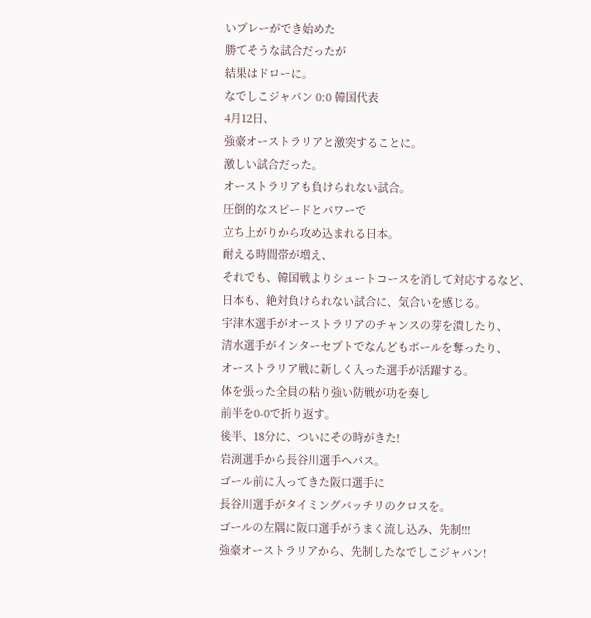いプレーができ始めた
勝てそうな試合だったが
結果はドローに。
なでしこジャパン 0:0 韓国代表
4月12日、
強豪オーストラリアと激突することに。
激しい試合だった。
オーストラリアも負けられない試合。
圧倒的なスピードとパワーで
立ち上がりから攻め込まれる日本。
耐える時間帯が増え、
それでも、韓国戦よりシュートコースを消して対応するなど、
日本も、絶対負けられない試合に、気合いを感じる。
宇津木選手がオーストラリアのチャンスの芽を潰したり、
清水選手がインターセプトでなんどもボールを奪ったり、
オーストラリア戦に新しく入った選手が活躍する。
体を張った全員の粘り強い防戦が功を奏し
前半を0-0で折り返す。
後半、18分に、ついにその時がきた!
岩渕選手から長谷川選手へパス。
ゴール前に入ってきた阪口選手に
長谷川選手がタイミングバッチリのクロスを。
ゴールの左隅に阪口選手がうまく流し込み、先制!!!
強豪オーストラリアから、先制したなでしこジャパン!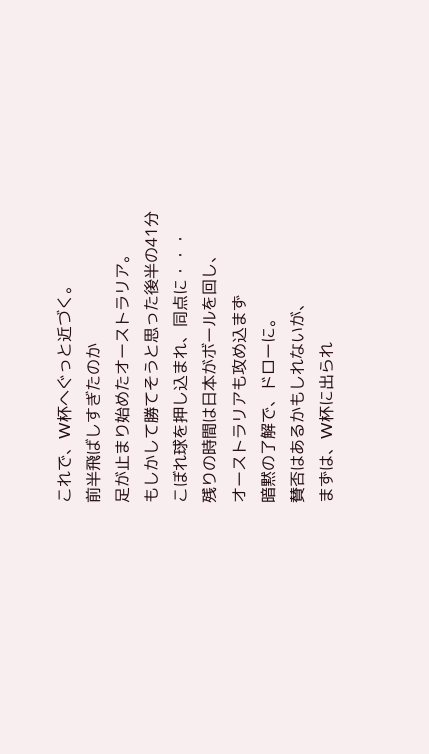これで、W杯へぐっと近づく。
前半飛ばしすぎたのか
足が止まり始めたオーストラリア。
もしかして勝てそうと思った後半の41分
こぼれ球を押し込まれ、同点に・・・
残りの時間は日本がボールを回し、
オーストラリアも攻め込まず
暗黙の了解で、ドローに。
賛否はあるかもしれないが、
まずは、W杯に出られ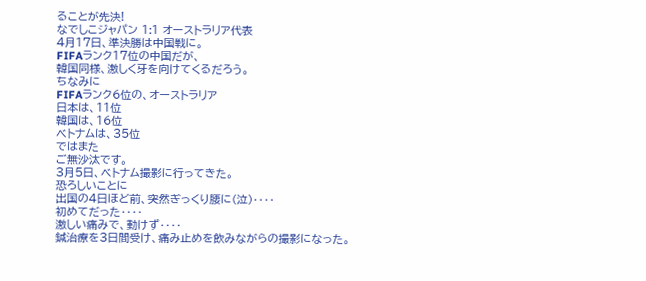ることが先決!
なでしこジャパン 1:1 オーストラリア代表
4月17日、準決勝は中国戦に。
FIFAランク17位の中国だが、
韓国同様、激しく牙を向けてくるだろう。
ちなみに
FIFAランク6位の、オーストラリア
日本は、11位
韓国は、16位
ベトナムは、35位
ではまた
ご無沙汰です。
3月5日、ベトナム撮影に行ってきた。
恐ろしいことに
出国の4日ほど前、突然ぎっくり腰に(泣)‥‥
初めてだった‥‥
激しい痛みで、動けず‥‥
鍼治療を3日間受け、痛み止めを飲みながらの撮影になった。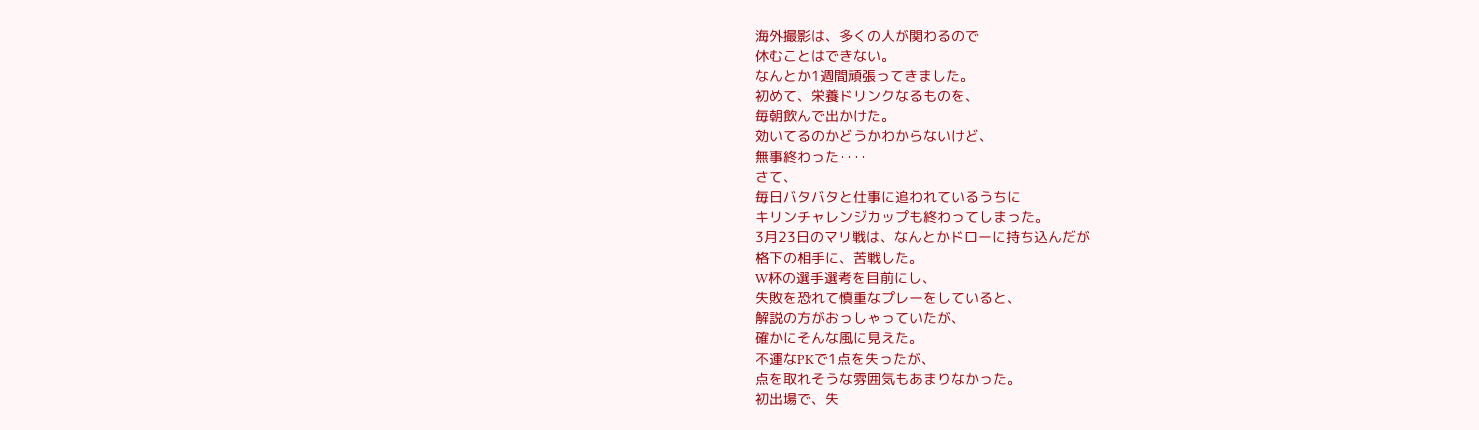海外撮影は、多くの人が関わるので
休むことはできない。
なんとか1週間頑張ってきました。
初めて、栄養ドリンクなるものを、
毎朝飲んで出かけた。
効いてるのかどうかわからないけど、
無事終わった‥‥
さて、
毎日バタバタと仕事に追われているうちに
キリンチャレンジカップも終わってしまった。
3月23日のマリ戦は、なんとかドローに持ち込んだが
格下の相手に、苦戦した。
W杯の選手選考を目前にし、
失敗を恐れて慎重なプレーをしていると、
解説の方がおっしゃっていたが、
確かにそんな風に見えた。
不運なPKで1点を失ったが、
点を取れそうな雰囲気もあまりなかった。
初出場で、失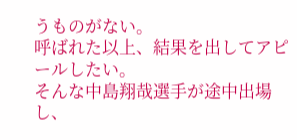うものがない。
呼ばれた以上、結果を出してアピールしたい。
そんな中島翔哉選手が途中出場し、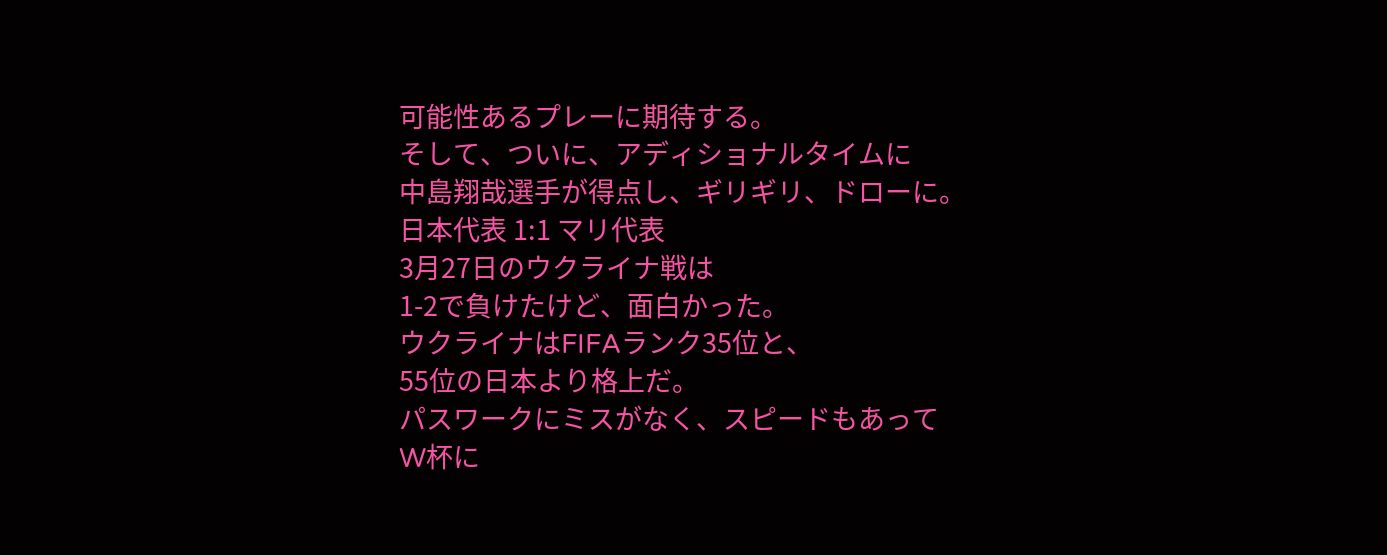可能性あるプレーに期待する。
そして、ついに、アディショナルタイムに
中島翔哉選手が得点し、ギリギリ、ドローに。
日本代表 1:1 マリ代表
3月27日のウクライナ戦は
1-2で負けたけど、面白かった。
ウクライナはFIFAランク35位と、
55位の日本より格上だ。
パスワークにミスがなく、スピードもあって
W杯に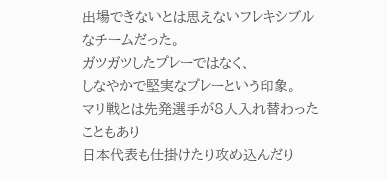出場できないとは思えないフレキシブルなチームだった。
ガツガツしたプレーではなく、
しなやかで堅実なプレーという印象。
マリ戦とは先発選手が8人入れ替わったこともあり
日本代表も仕掛けたり攻め込んだり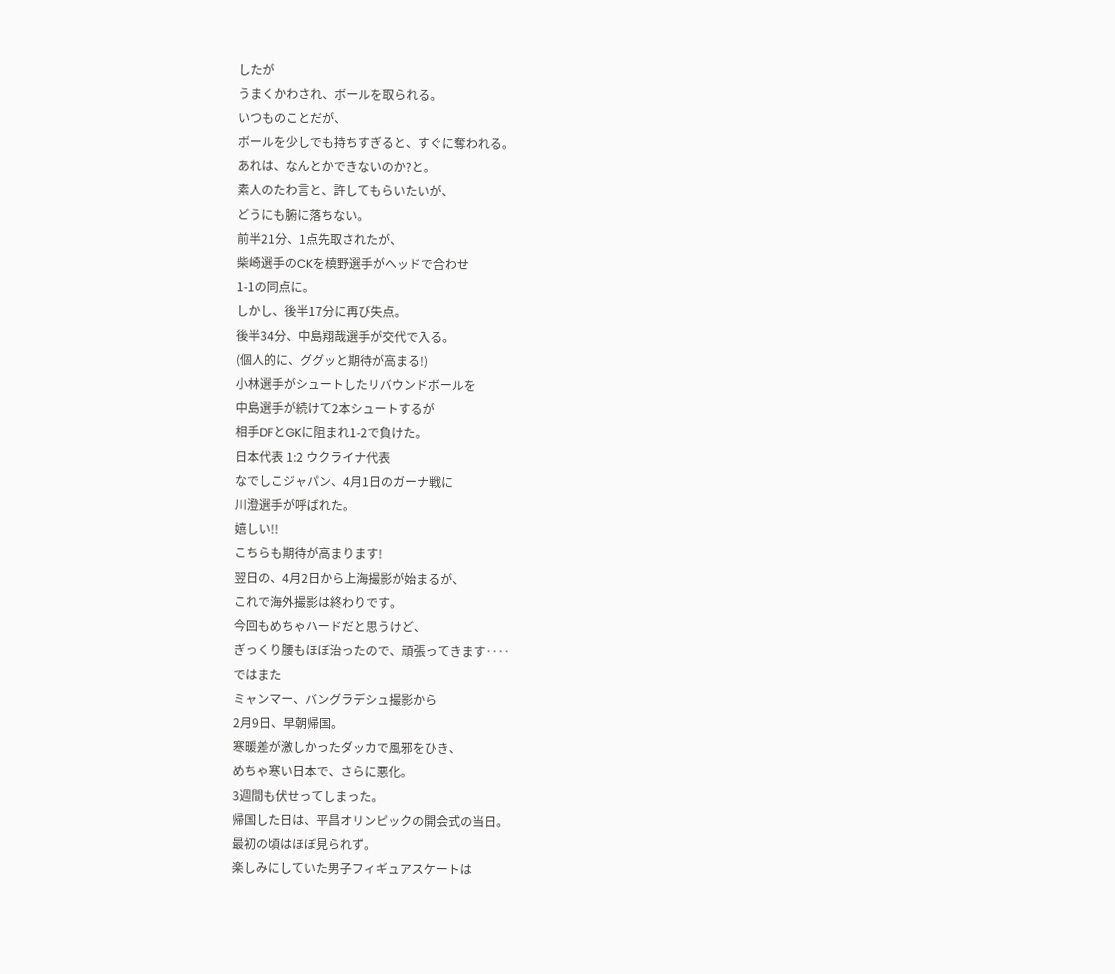したが
うまくかわされ、ボールを取られる。
いつものことだが、
ボールを少しでも持ちすぎると、すぐに奪われる。
あれは、なんとかできないのか?と。
素人のたわ言と、許してもらいたいが、
どうにも腑に落ちない。
前半21分、1点先取されたが、
柴崎選手のCKを槙野選手がヘッドで合わせ
1-1の同点に。
しかし、後半17分に再び失点。
後半34分、中島翔哉選手が交代で入る。
(個人的に、ググッと期待が高まる!)
小林選手がシュートしたリバウンドボールを
中島選手が続けて2本シュートするが
相手DFとGKに阻まれ1-2で負けた。
日本代表 1:2 ウクライナ代表
なでしこジャパン、4月1日のガーナ戦に
川澄選手が呼ばれた。
嬉しい!!
こちらも期待が高まります!
翌日の、4月2日から上海撮影が始まるが、
これで海外撮影は終わりです。
今回もめちゃハードだと思うけど、
ぎっくり腰もほぼ治ったので、頑張ってきます‥‥
ではまた
ミャンマー、バングラデシュ撮影から
2月9日、早朝帰国。
寒暖差が激しかったダッカで風邪をひき、
めちゃ寒い日本で、さらに悪化。
3週間も伏せってしまった。
帰国した日は、平昌オリンピックの開会式の当日。
最初の頃はほぼ見られず。
楽しみにしていた男子フィギュアスケートは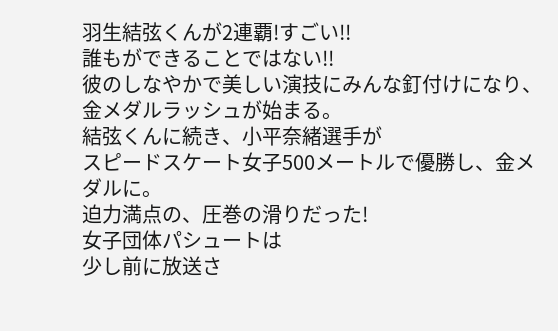羽生結弦くんが2連覇!すごい!!
誰もができることではない!!
彼のしなやかで美しい演技にみんな釘付けになり、
金メダルラッシュが始まる。
結弦くんに続き、小平奈緒選手が
スピードスケート女子500メートルで優勝し、金メダルに。
迫力満点の、圧巻の滑りだった!
女子団体パシュートは
少し前に放送さ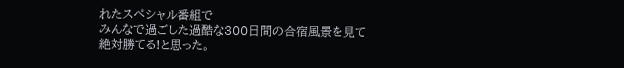れたスペシャル番組で
みんなで過ごした過酷な300日間の合宿風景を見て
絶対勝てる!と思った。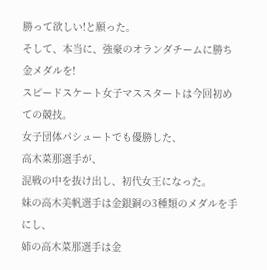勝って欲しい!と願った。
そして、本当に、強豪のオランダチームに勝ち金メダルを!
スピードスケート女子マススタートは今回初めての競技。
女子団体パシュートでも優勝した、
高木菜那選手が、
混戦の中を抜け出し、初代女王になった。
妹の高木美帆選手は金銀銅の3種類のメダルを手にし、
姉の高木菜那選手は金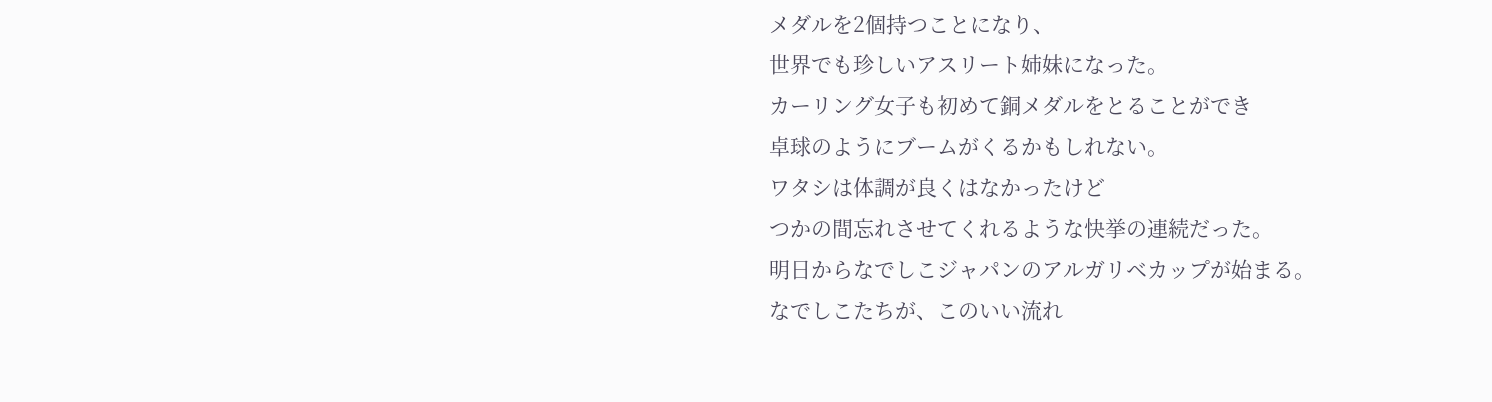メダルを2個持つことになり、
世界でも珍しいアスリート姉妹になった。
カーリング女子も初めて銅メダルをとることができ
卓球のようにブームがくるかもしれない。
ワタシは体調が良くはなかったけど
つかの間忘れさせてくれるような快挙の連続だった。
明日からなでしこジャパンのアルガリベカップが始まる。
なでしこたちが、このいい流れ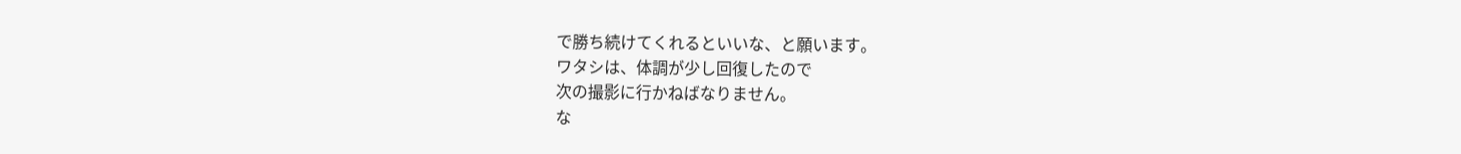で勝ち続けてくれるといいな、と願います。
ワタシは、体調が少し回復したので
次の撮影に行かねばなりません。
な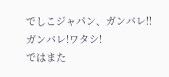でしこジャパン、ガンバレ!!
ガンバレ!ワタシ!
ではまた